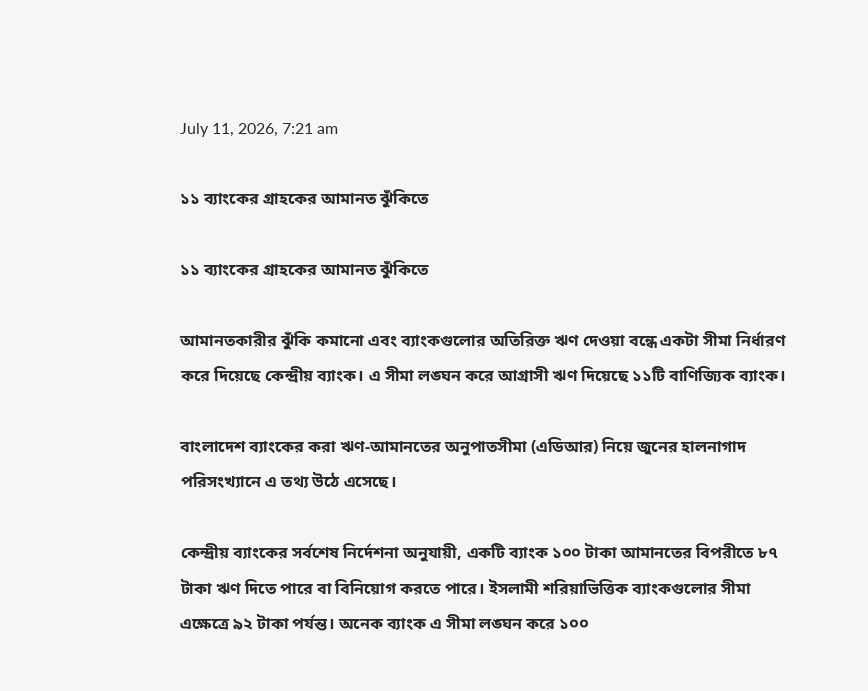July 11, 2026, 7:21 am

১১ ব্যাংকের গ্রাহকের আমানত ঝুঁকিতে

১১ ব্যাংকের গ্রাহকের আমানত ঝুঁকিতে

আমানতকারীর ঝুঁকি কমানো এবং ব্যাংকগুলোর অতিরিক্ত ঋণ দেওয়া বন্ধে একটা সীমা নির্ধারণ করে দিয়েছে কেন্দ্রীয় ব্যাংক। এ সীমা লঙ্ঘন করে আগ্রাসী ঋণ দিয়েছে ১১টি বাণিজ্যিক ব্যাংক।

বাংলাদেশ ব্যাংকের করা ঋণ-আমানতের অনুপাতসীমা (এডিআর) নিয়ে জুনের হালনাগাদ পরিসংখ্যানে এ তথ্য উঠে এসেছে।

কেন্দ্রীয় ব্যাংকের সর্বশেষ নির্দেশনা অনুযায়ী, একটি ব্যাংক ১০০ টাকা আমানতের বিপরীতে ৮৭ টাকা ঋণ দিতে পারে বা বিনিয়োগ করতে পারে। ইসলামী শরিয়াভিত্তিক ব্যাংকগুলোর সীমা এক্ষেত্রে ৯২ টাকা পর্যন্ত। অনেক ব্যাংক এ সীমা লঙ্ঘন করে ১০০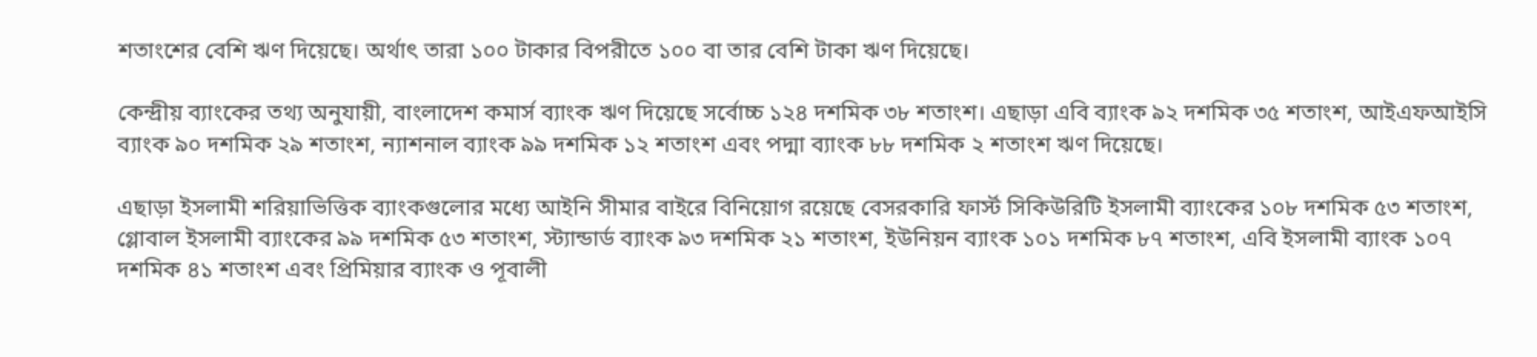শতাংশের বেশি ঋণ দিয়েছে। অর্থাৎ তারা ১০০ টাকার বিপরীতে ১০০ বা তার বেশি টাকা ঋণ দিয়েছে।

কেন্দ্রীয় ব্যাংকের তথ্য অনুযায়ী, বাংলাদেশ কমার্স ব্যাংক ঋণ দিয়েছে সর্বোচ্চ ১২৪ দশমিক ৩৮ শতাংশ। এছাড়া এবি ব্যাংক ৯২ দশমিক ৩৫ শতাংশ, আইএফআইসি ব্যাংক ৯০ দশমিক ২৯ শতাংশ, ন্যাশনাল ব্যাংক ৯৯ দশমিক ১২ শতাংশ এবং পদ্মা ব্যাংক ৮৮ দশমিক ২ শতাংশ ঋণ দিয়েছে।

এছাড়া ইসলামী শরিয়াভিত্তিক ব্যাংকগুলোর মধ্যে আইনি সীমার বাইরে বিনিয়োগ রয়েছে বেসরকারি ফার্স্ট সিকিউরিটি ইসলামী ব্যাংকের ১০৮ দশমিক ৫৩ শতাংশ, গ্লোবাল ইসলামী ব্যাংকের ৯৯ দশমিক ৫৩ শতাংশ, স্ট্যান্ডার্ড ব্যাংক ৯৩ দশমিক ২১ শতাংশ, ইউনিয়ন ব্যাংক ১০১ দশমিক ৮৭ শতাংশ, এবি ইসলামী ব্যাংক ১০৭ দশমিক ৪১ শতাংশ এবং প্রিমিয়ার ব্যাংক ও পূবালী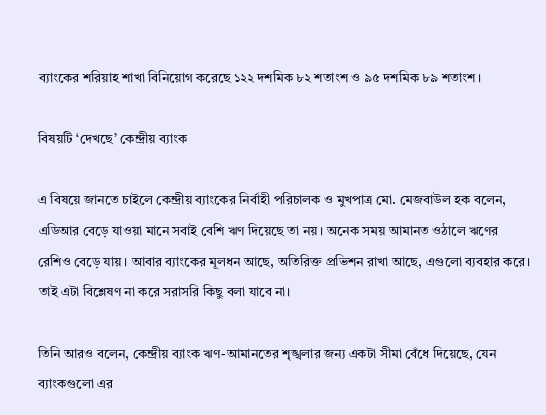ব্যাংকের শরিয়াহ শাখা বিনিয়োগ করেছে ১২২ দশমিক ৮২ শতাংশ ও ৯৫ দশমিক ৮৯ শতাংশ।

বিষয়টি ‘দেখছে’ কেন্দ্রীয় ব্যাংক

এ বিষয়ে জানতে চাইলে কেন্দ্রীয় ব্যাংকের নির্বাহী পরিচালক ও মুখপাত্র মো. মেজবাউল হক বলেন, এডিআর বেড়ে যাওয়া মানে সবাই বেশি ঋণ দিয়েছে তা নয়। অনেক সময় আমানত ওঠালে ঋণের রেশিও বেড়ে যায়। আবার ব্যাংকের মূলধন আছে, অতিরিক্ত প্রভিশন রাখা আছে, এগুলো ব্যবহার করে। তাই এটা বিশ্লেষণ না করে সরাসরি কিছু বলা যাবে না।

তিনি আরও বলেন, কেন্দ্রীয় ব্যাংক ঋণ-আমানতের শৃঙ্খলার জন্য একটা সীমা বেঁধে দিয়েছে, যেন ব্যাংকগুলো এর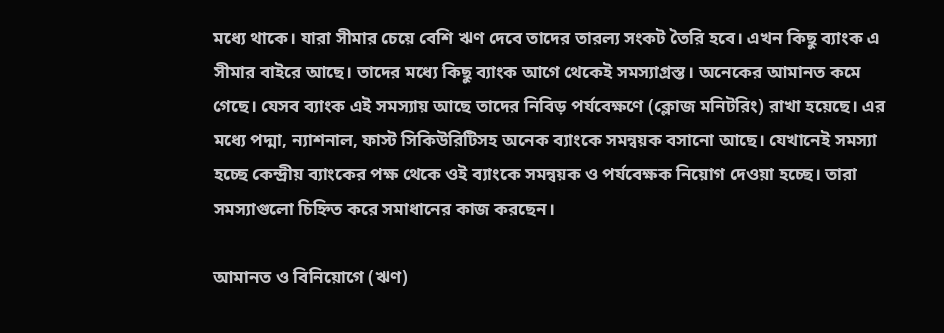মধ্যে থাকে। যারা সীমার চেয়ে বেশি ঋণ দেবে তাদের তারল্য সংকট তৈরি হবে। এখন কিছু ব্যাংক এ সীমার বাইরে আছে। তাদের মধ্যে কিছু ব্যাংক আগে থেকেই সমস্যাগ্রস্ত। অনেকের আমানত কমে গেছে। যেসব ব্যাংক এই সমস্যায় আছে তাদের নিবিড় পর্যবেক্ষণে (ক্লোজ মনিটরিং) রাখা হয়েছে। এর মধ্যে পদ্মা, ন্যাশনাল, ফাস্ট সিকিউরিটিসহ অনেক ব্যাংকে সমন্বয়ক বসানো আছে। যেখানেই সমস্যা হচ্ছে কেন্দ্রীয় ব্যাংকের পক্ষ থেকে ওই ব্যাংকে সমন্বয়ক ও পর্যবেক্ষক নিয়োগ দেওয়া হচ্ছে। তারা সমস্যাগুলো চিহ্নিত করে সমাধানের কাজ করছেন।

আমানত ও বিনিয়োগে (ঋণ)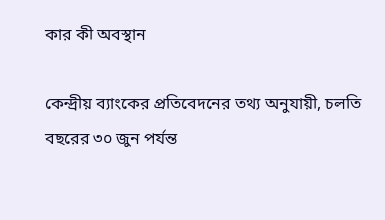কার কী অবস্থান

কেন্দ্রীয় ব্যাংকের প্রতিবেদনের তথ্য অনুযায়ী, চলতি বছরের ৩০ জুন পর্যন্ত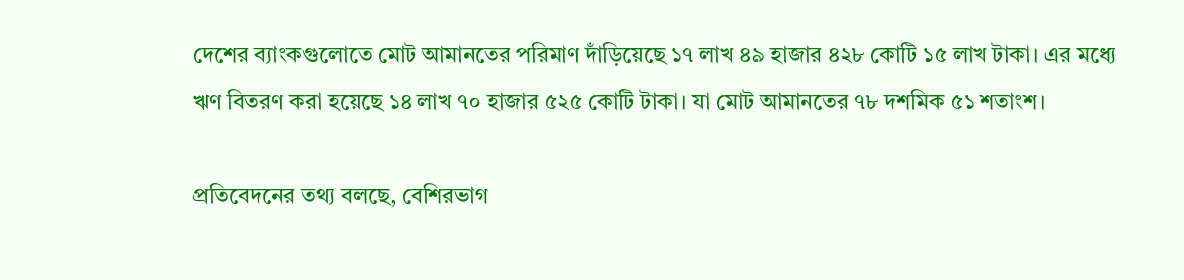দেশের ব্যাংকগুলোতে মোট আমানতের পরিমাণ দাঁড়িয়েছে ১৭ লাখ ৪৯ হাজার ৪২৮ কোটি ১৫ লাখ টাকা। এর মধ্যে ঋণ বিতরণ করা হয়েছে ১৪ লাখ ৭০ হাজার ৫২৫ কোটি টাকা। যা মোট আমানতের ৭৮ দশমিক ৫১ শতাংশ।

প্রতিবেদনের তথ্য বলছে, বেশিরভাগ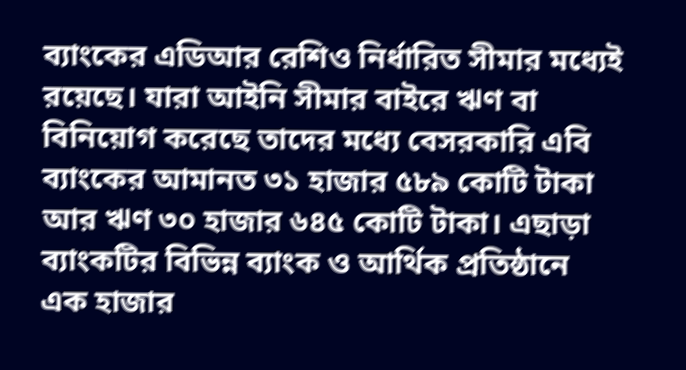ব্যাংকের এডিআর রেশিও নির্ধারিত সীমার মধ্যেই রয়েছে। যারা আইনি সীমার বাইরে ঋণ বা বিনিয়োগ করেছে তাদের মধ্যে বেসরকারি এবি ব্যাংকের আমানত ৩১ হাজার ৫৮৯ কোটি টাকা আর ঋণ ৩০ হাজার ৬৪৫ কোটি টাকা। এছাড়া ব্যাংকটির বিভিন্ন ব্যাংক ও আর্থিক প্রতিষ্ঠানে এক হাজার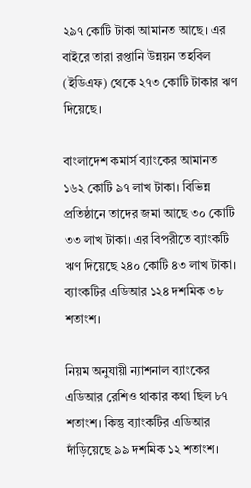২৯৭ কোটি টাকা আমানত আছে। এর বাইরে তারা রপ্তানি উন্নয়ন তহবিল (ইডিএফ) থেকে ২৭৩ কোটি টাকার ঋণ দিয়েছে।

বাংলাদেশ কমার্স ব্যাংকের আমানত ১৬২ কোটি ৯৭ লাখ টাকা। বিভিন্ন প্রতিষ্ঠানে তাদের জমা আছে ৩০ কোটি ৩৩ লাখ টাকা। এর বিপরীতে ব্যাংকটি ঋণ দিয়েছে ২৪০ কোটি ৪৩ লাখ টাকা। ব্যাংকটির এডিআর ১২৪ দশমিক ৩৮ শতাংশ।

নিয়ম অনুযায়ী ন্যাশনাল ব্যাংকের এডিআর রেশিও থাকার কথা ছিল ৮৭ শতাংশ। কিন্তু ব্যাংকটির এডিআর দাঁড়িয়েছে ৯৯ দশমিক ১২ শতাংশ।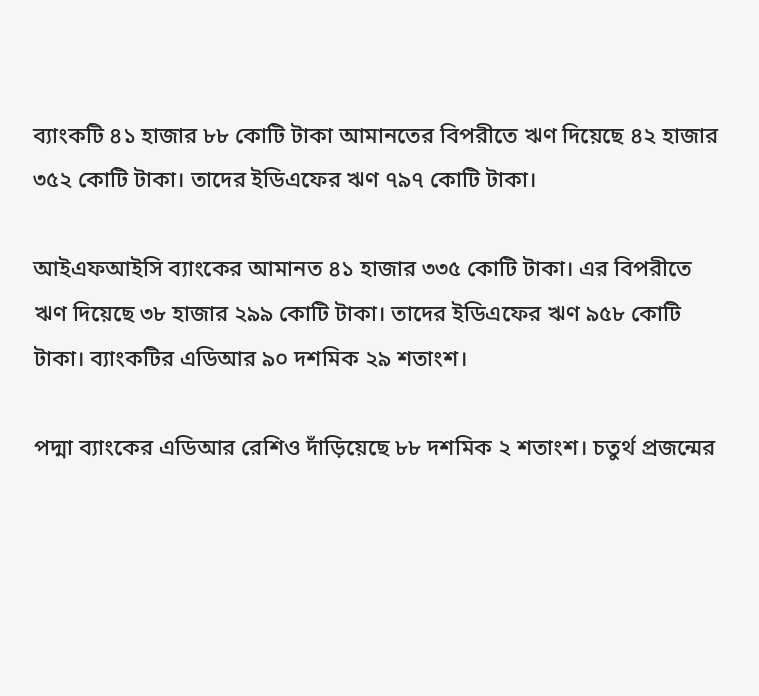ব্যাংকটি ৪১ হাজার ৮৮ কোটি টাকা আমানতের বিপরীতে ঋণ দিয়েছে ৪২ হাজার ৩৫২ কোটি টাকা। তাদের ইডিএফের ঋণ ৭৯৭ কোটি টাকা।

আইএফআইসি ব্যাংকের আমানত ৪১ হাজার ৩৩৫ কোটি টাকা। এর বিপরীতে ঋণ দিয়েছে ৩৮ হাজার ২৯৯ কোটি টাকা। তাদের ইডিএফের ঋণ ৯৫৮ কোটি টাকা। ব্যাংকটির এডিআর ৯০ দশমিক ২৯ শতাংশ।

পদ্মা ব্যাংকের এডিআর রেশিও দাঁড়িয়েছে ৮৮ দশমিক ২ শতাংশ। চতুর্থ প্রজন্মের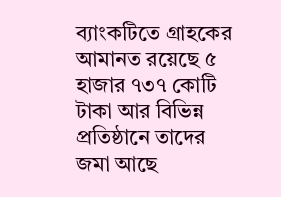ব্যাংকটিতে গ্রাহকের আমানত রয়েছে ৫ হাজার ৭৩৭ কোটি টাকা আর বিভিন্ন প্রতিষ্ঠানে তাদের জমা আছে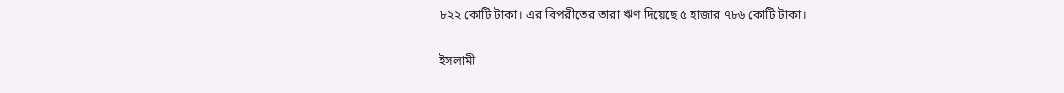৮২২ কোটি টাকা। এর বিপরীতের তারা ঋণ দিয়েছে ৫ হাজার ৭৮৬ কোটি টাকা।

ইসলামী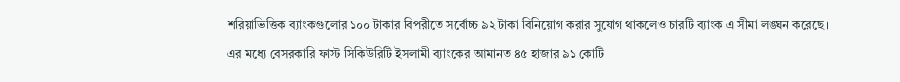শরিয়াভিত্তিক ব্যাংকগুলোর ১০০ টাকার বিপরীতে সর্বোচ্চ ৯২ টাকা বিনিয়োগ করার সুযোগ থাকলেও চারটি ব্যাংক এ সীমা লঙ্ঘন করেছে।
এর মধ্যে বেসরকারি ফাস্ট সিকিউরিটি ইসলামী ব্যাংকের আমানত ৪৫ হাজার ৯১ কোটি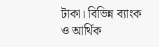টাকা। বিভিন্ন ব্যাংক ও আর্থিক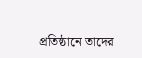প্রতিষ্ঠানে তাদের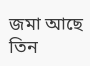জমা আছে তিন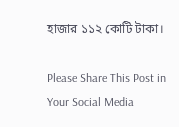হাজার ১১২ কোটি টাকা।

Please Share This Post in Your Social Media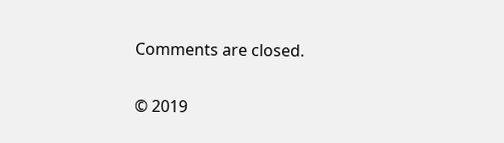Comments are closed.

© 2019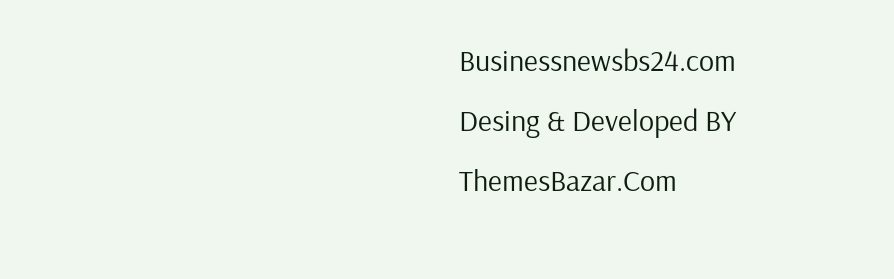Businessnewsbs24.com
Desing & Developed BY ThemesBazar.Com